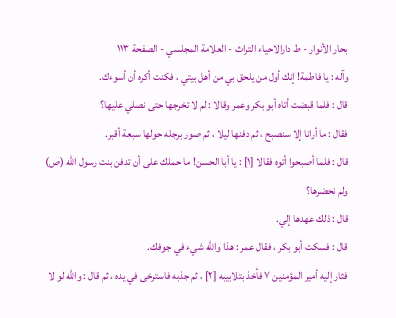بحار الأنوار - ط دارالاحیاء التراث - العلامة المجلسي - الصفحة ١١٣
وآله : يا فاطمة! إنك أول من يلحق بي من أهل بيتي ، فكنت أكره أن أسوءك.
قال : فلما قبضت أتاه أبو بكر وعمر وقالا : لم لا تخرجها حتى نصلي عليها؟
فقال : ما أرانا إلا سنصبح ، ثم دفنها ليلا ، ثم صور برجله حولها سبعة أقبر.
قال : فلما أصبحوا أتوه فقالا [١] : يا أبا الحسن! ما حملك على أن تدفن بنت رسول الله (ص) ولم نحضرها؟
قال : ذلك عهدها إلي.
قال : فسكت أبو بكر ، فقال عمر : هذا والله شيء في جوفك.
فثار إليه أمير المؤمنين ٧ فأخذ بتلابيبه [٢] ، ثم جذبه فاسترخى في يده ، ثم قال : والله لو لا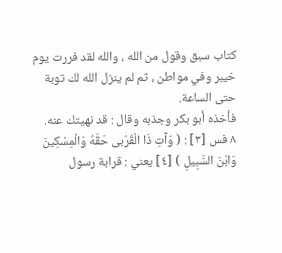كتاب سبق وقول من الله ، والله لقد فررت يوم خيبر وفي مواطن ، ثم لم ينزل الله لك توبة حتى الساعة.
فأخذه أبو بكر وجذبه وقال : قد نهيتك عنه.
٨ فس [٣] : ( وَآتِ ذَا الْقُرْبى حَقَّهُ وَالْمِسْكِينَ وَابْنَ السَّبِيلِ ) [٤] يعني : قرابة رسول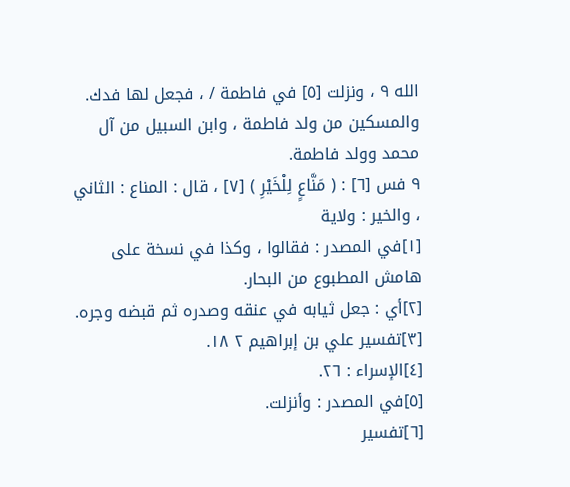الله ٩ ، ونزلت [٥] في فاطمة / ، فجعل لها فدك.
والمسكين من ولد فاطمة ، وابن السبيل من آل محمد وولد فاطمة.
٩ فس [٦] : ( مَنَّاعٍ لِلْخَيْرِ ) [٧] ، قال : المناع : الثاني ، والخير : ولاية
[١]في المصدر : فقالوا ، وكذا في نسخة على هامش المطبوع من البحار.
[٢]أي : جعل ثيابه في عنقه وصدره ثم قبضه وجره.
[٣]تفسير علي بن إبراهيم ٢ ١٨.
[٤]الإسراء : ٢٦.
[٥]في المصدر : وأنزلت.
[٦]تفسير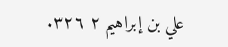علي بن إبراهيم ٢ ٣٢٦.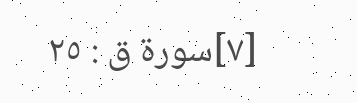[٧]سورة ق : ٢٥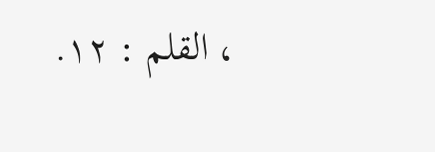، القلم : ١٢.